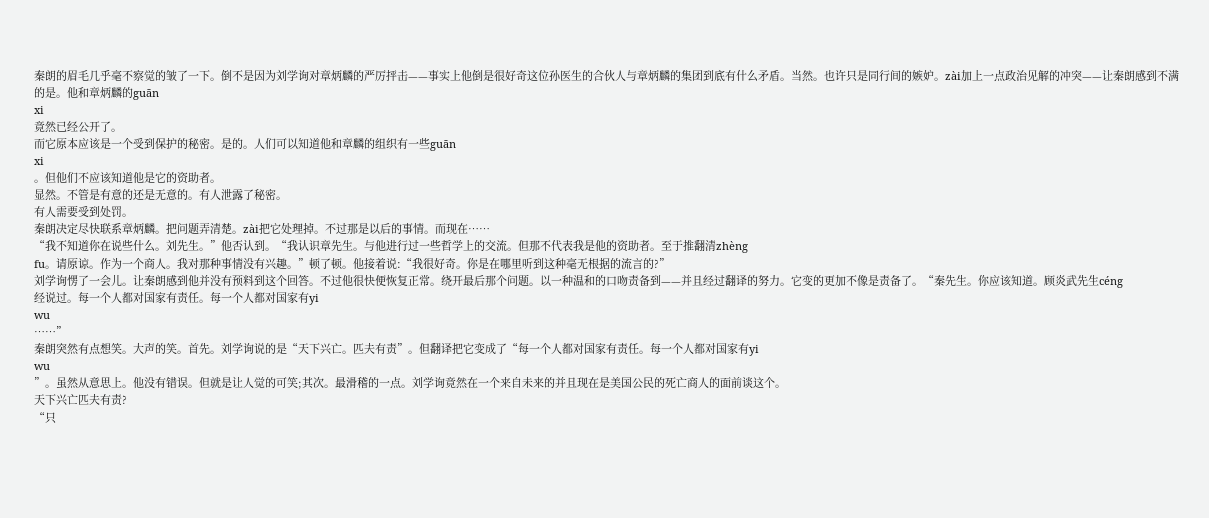秦朗的眉毛几乎毫不察觉的皱了一下。倒不是因为刘学询对章炳麟的严厉抨击——事实上他倒是很好奇这位孙医生的合伙人与章炳麟的集团到底有什么矛盾。当然。也许只是同行间的嫉妒。zài加上一点政治见解的冲突——让秦朗感到不满的是。他和章炳麟的guān
xi
竟然已经公开了。
而它原本应该是一个受到保护的秘密。是的。人们可以知道他和章麟的组织有一些guān
xi
。但他们不应该知道他是它的资助者。
显然。不管是有意的还是无意的。有人泄露了秘密。
有人需要受到处罚。
秦朗决定尽快联系章炳麟。把问题弄清楚。zài把它处理掉。不过那是以后的事情。而现在……
“我不知道你在说些什么。刘先生。”他否认到。“我认识章先生。与他进行过一些哲学上的交流。但那不代表我是他的资助者。至于推翻清zhèng
fu。请原谅。作为一个商人。我对那种事情没有兴趣。”顿了顿。他接着说:“我很好奇。你是在哪里听到这种毫无根据的流言的?”
刘学询愣了一会儿。让秦朗感到他并没有预料到这个回答。不过他很快便恢复正常。绕开最后那个问题。以一种温和的口吻责备到——并且经过翻译的努力。它变的更加不像是责备了。“秦先生。你应该知道。顾炎武先生céng
经说过。每一个人都对国家有责任。每一个人都对国家有yi
wu
……”
秦朗突然有点想笑。大声的笑。首先。刘学询说的是“天下兴亡。匹夫有责”。但翻译把它变成了“每一个人都对国家有责任。每一个人都对国家有yi
wu
”。虽然从意思上。他没有错误。但就是让人觉的可笑;其次。最滑稽的一点。刘学询竟然在一个来自未来的并且现在是美国公民的死亡商人的面前谈这个。
天下兴亡匹夫有责?
“只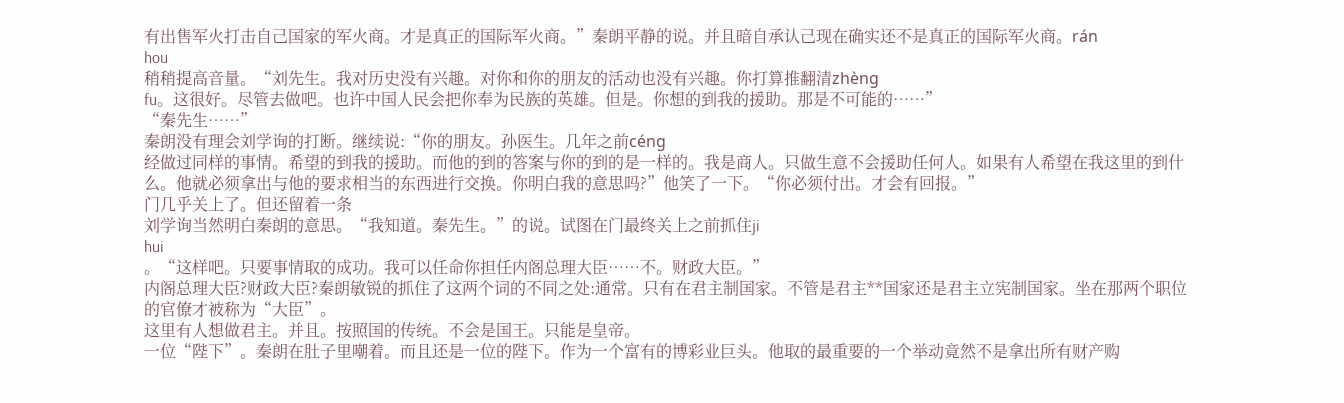有出售军火打击自己国家的军火商。才是真正的国际军火商。”秦朗平静的说。并且暗自承认己现在确实还不是真正的国际军火商。rán
hou
稍稍提高音量。“刘先生。我对历史没有兴趣。对你和你的朋友的活动也没有兴趣。你打算推翻清zhèng
fu。这很好。尽管去做吧。也许中国人民会把你奉为民族的英雄。但是。你想的到我的援助。那是不可能的……”
“秦先生……”
秦朗没有理会刘学询的打断。继续说:“你的朋友。孙医生。几年之前céng
经做过同样的事情。希望的到我的援助。而他的到的答案与你的到的是一样的。我是商人。只做生意不会援助任何人。如果有人希望在我这里的到什么。他就必须拿出与他的要求相当的东西进行交换。你明白我的意思吗?”他笑了一下。“你必须付出。才会有回报。”
门几乎关上了。但还留着一条
刘学询当然明白秦朗的意思。“我知道。秦先生。”的说。试图在门最终关上之前抓住ji
hui
。“这样吧。只要事情取的成功。我可以任命你担任内阁总理大臣……不。财政大臣。”
内阁总理大臣?财政大臣?秦朗敏锐的抓住了这两个词的不同之处:通常。只有在君主制国家。不管是君主**国家还是君主立宪制国家。坐在那两个职位的官僚才被称为“大臣”。
这里有人想做君主。并且。按照国的传统。不会是国王。只能是皇帝。
一位“陛下”。秦朗在肚子里嘲着。而且还是一位的陛下。作为一个富有的博彩业巨头。他取的最重要的一个举动竟然不是拿出所有财产购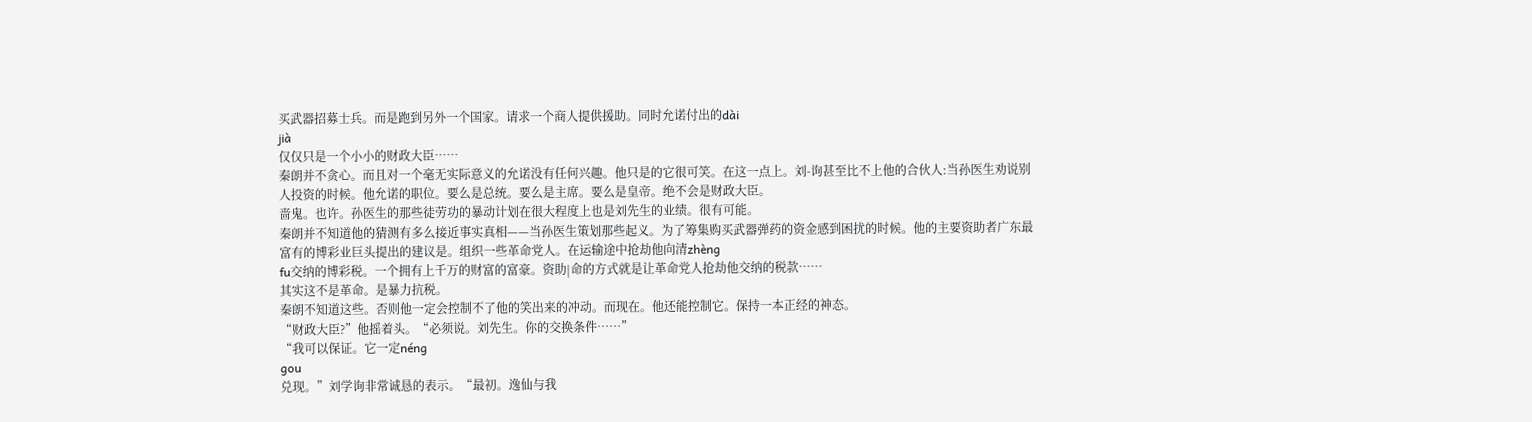买武器招募士兵。而是跑到另外一个国家。请求一个商人提供援助。同时允诺付出的dài
jià
仅仅只是一个小小的财政大臣……
秦朗并不贪心。而且对一个毫无实际意义的允诺没有任何兴趣。他只是的它很可笑。在这一点上。刘-询甚至比不上他的合伙人:当孙医生劝说别人投资的时候。他允诺的职位。要么是总统。要么是主席。要么是皇帝。绝不会是财政大臣。
啬鬼。也许。孙医生的那些徒劳功的暴动计划在很大程度上也是刘先生的业绩。很有可能。
秦朗并不知道他的猜测有多么接近事实真相——当孙医生策划那些起义。为了筹集购买武器弹药的资金感到困扰的时候。他的主要资助者广东最富有的博彩业巨头提出的建议是。组织一些革命党人。在运输途中抢劫他向清zhèng
fu交纳的博彩税。一个拥有上千万的财富的富豪。资助|命的方式就是让革命党人抢劫他交纳的税款……
其实这不是革命。是暴力抗税。
秦朗不知道这些。否则他一定会控制不了他的笑出来的冲动。而现在。他还能控制它。保持一本正经的神态。
“财政大臣?”他摇着头。“必须说。刘先生。你的交换条件……”
“我可以保证。它一定néng
gou
兑现。”刘学询非常诚恳的表示。“最初。逸仙与我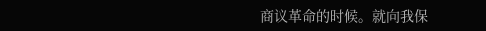商议革命的时候。就向我保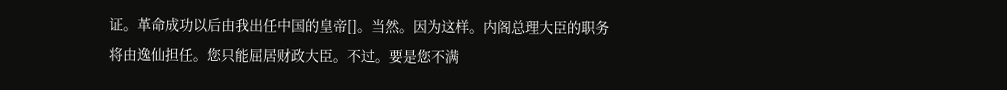证。革命成功以后由我出任中国的皇帝[]。当然。因为这样。内阁总理大臣的职务将由逸仙担任。您只能屈居财政大臣。不过。要是您不满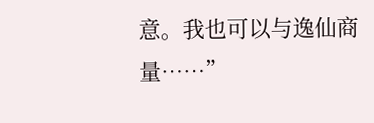意。我也可以与逸仙商量……”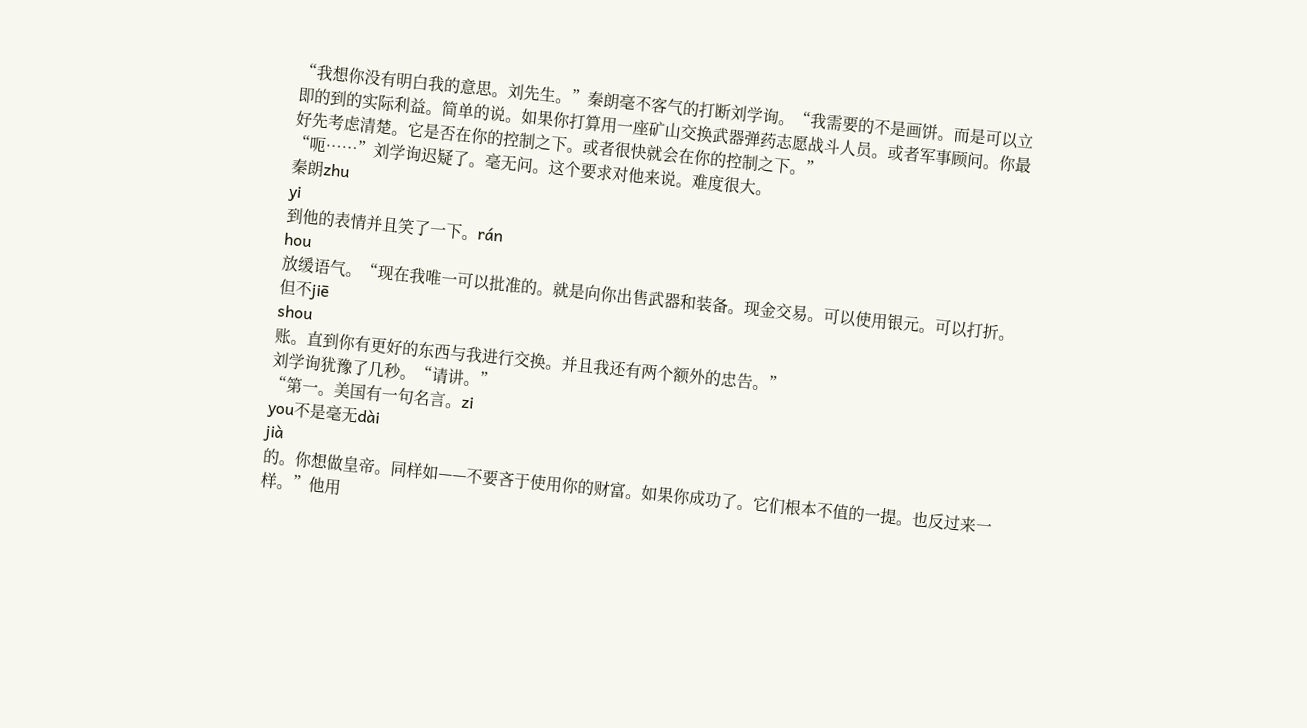“我想你没有明白我的意思。刘先生。”秦朗毫不客气的打断刘学询。“我需要的不是画饼。而是可以立即的到的实际利益。简单的说。如果你打算用一座矿山交换武器弹药志愿战斗人员。或者军事顾问。你最好先考虑清楚。它是否在你的控制之下。或者很快就会在你的控制之下。”
“呃……”刘学询迟疑了。毫无问。这个要求对他来说。难度很大。
秦朗zhu
yi
到他的表情并且笑了一下。rán
hou
放缓语气。“现在我唯一可以批准的。就是向你出售武器和装备。现金交易。可以使用银元。可以打折。但不jiē
shou
账。直到你有更好的东西与我进行交换。并且我还有两个额外的忠告。”
刘学询犹豫了几秒。“请讲。”
“第一。美国有一句名言。zi
you不是毫无dài
jià
的。你想做皇帝。同样如——不要吝于使用你的财富。如果你成功了。它们根本不值的一提。也反过来一样。”他用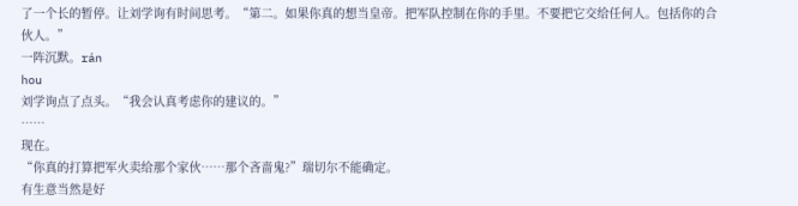了一个长的暂停。让刘学询有时间思考。“第二。如果你真的想当皇帝。把军队控制在你的手里。不要把它交给任何人。包括你的合伙人。”
一阵沉默。rán
hou
刘学询点了点头。“我会认真考虑你的建议的。”
……
现在。
“你真的打算把军火卖给那个家伙……那个吝啬鬼?”瑞切尔不能确定。
有生意当然是好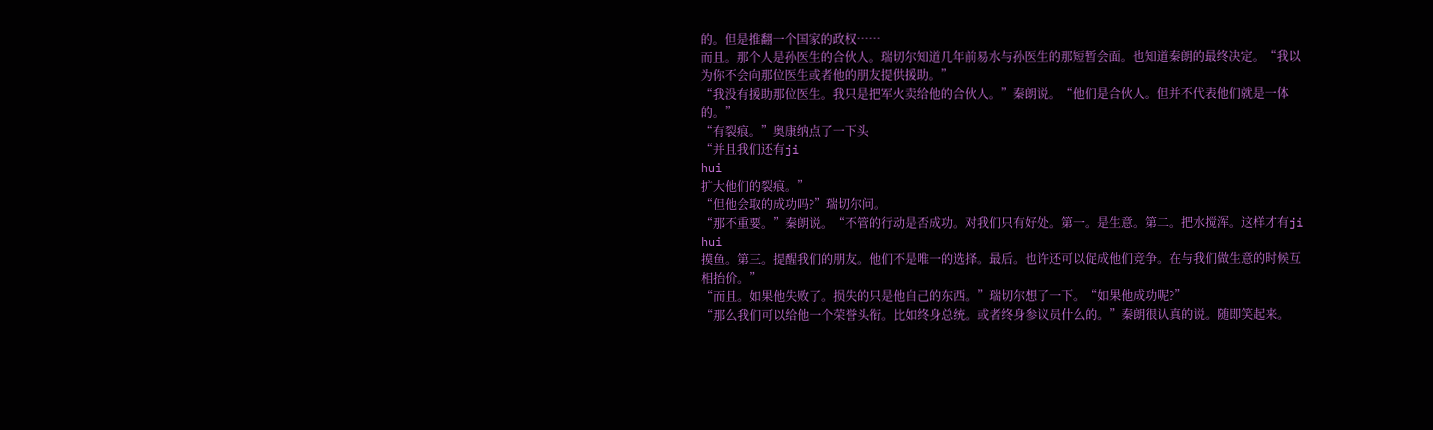的。但是推翻一个国家的政权……
而且。那个人是孙医生的合伙人。瑞切尔知道几年前易水与孙医生的那短暂会面。也知道秦朗的最终决定。“我以为你不会向那位医生或者他的朋友提供援助。”
“我没有援助那位医生。我只是把军火卖给他的合伙人。”秦朗说。“他们是合伙人。但并不代表他们就是一体的。”
“有裂痕。”奥康纳点了一下头
“并且我们还有ji
hui
扩大他们的裂痕。”
“但他会取的成功吗?”瑞切尔问。
“那不重要。”秦朗说。“不管的行动是否成功。对我们只有好处。第一。是生意。第二。把水搅浑。这样才有ji
hui
摸鱼。第三。提醒我们的朋友。他们不是唯一的选择。最后。也许还可以促成他们竞争。在与我们做生意的时候互相抬价。”
“而且。如果他失败了。损失的只是他自己的东西。”瑞切尔想了一下。“如果他成功呢?”
“那么我们可以给他一个荣誉头衔。比如终身总统。或者终身参议员什么的。”秦朗很认真的说。随即笑起来。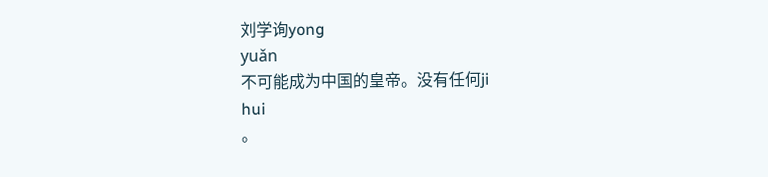刘学询yong
yuǎn
不可能成为中国的皇帝。没有任何ji
hui
。